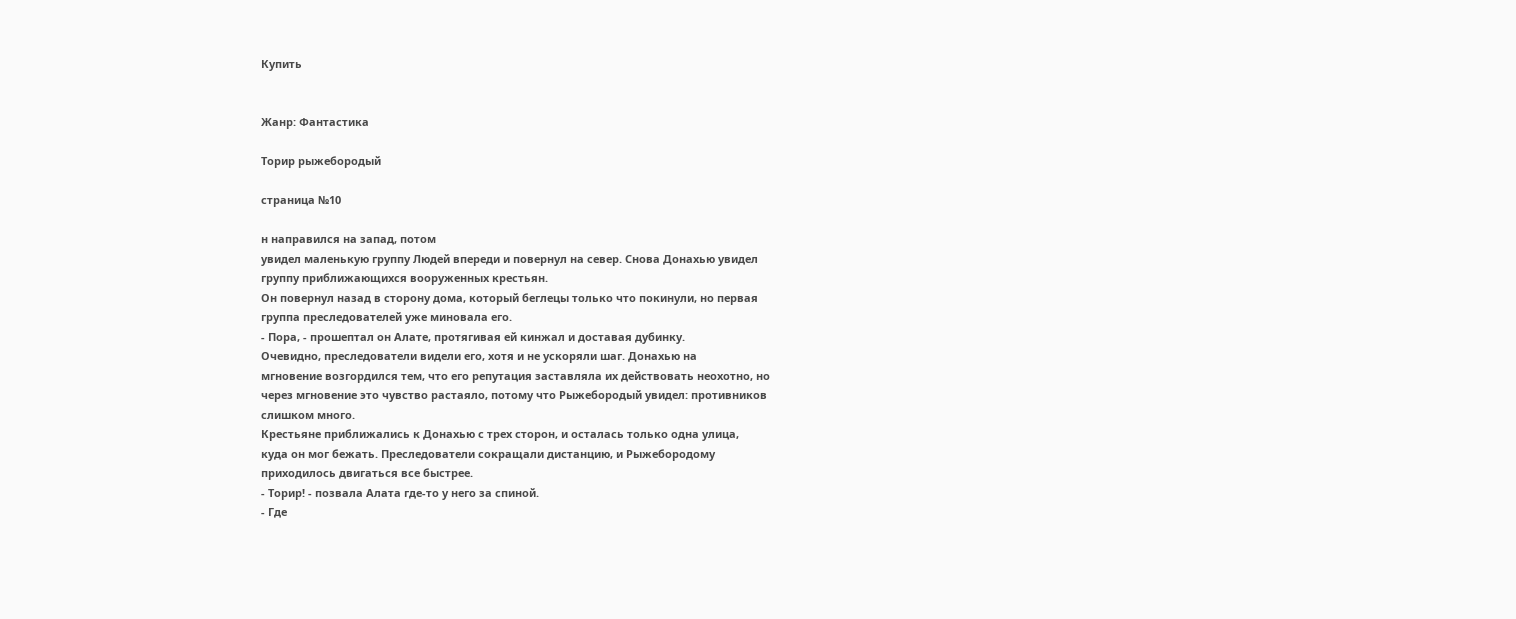Купить


Жанр: Фантастика

Торир рыжебородый

страница №10

н направился на запад, потом
увидел маленькую группу Людей впереди и повернул на север. Снова Донахью увидел
группу приближающихся вооруженных крестьян.
Он повернул назад в сторону дома, который беглецы только что покинули, но первая
группа преследователей уже миновала его.
- Пора, - прошептал он Алате, протягивая ей кинжал и доставая дубинку.
Очевидно, преследователи видели его, хотя и не ускоряли шаг. Донахью на
мгновение возгордился тем, что его репутация заставляла их действовать неохотно, но
через мгновение это чувство растаяло, потому что Рыжебородый увидел: противников
слишком много.
Крестьяне приближались к Донахью с трех сторон, и осталась только одна улица,
куда он мог бежать. Преследователи сокращали дистанцию, и Рыжебородому
приходилось двигаться все быстрее.
- Торир! - позвала Алата где-то у него за спиной.
- Где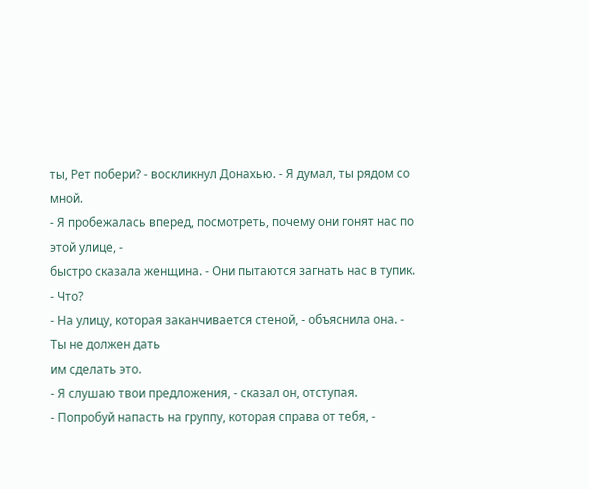ты, Рет побери? - воскликнул Донахью. - Я думал, ты рядом со мной.
- Я пробежалась вперед, посмотреть, почему они гонят нас по этой улице, -
быстро сказала женщина. - Они пытаются загнать нас в тупик.
- Что?
- На улицу, которая заканчивается стеной, - объяснила она. - Ты не должен дать
им сделать это.
- Я слушаю твои предложения, - сказал он, отступая.
- Попробуй напасть на группу, которая справа от тебя, -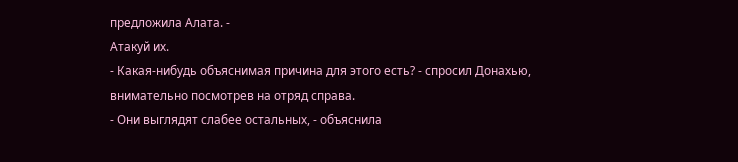предложила Алата. -
Атакуй их.
- Какая-нибудь объяснимая причина для этого есть? - спросил Донахью,
внимательно посмотрев на отряд справа.
- Они выглядят слабее остальных, - объяснила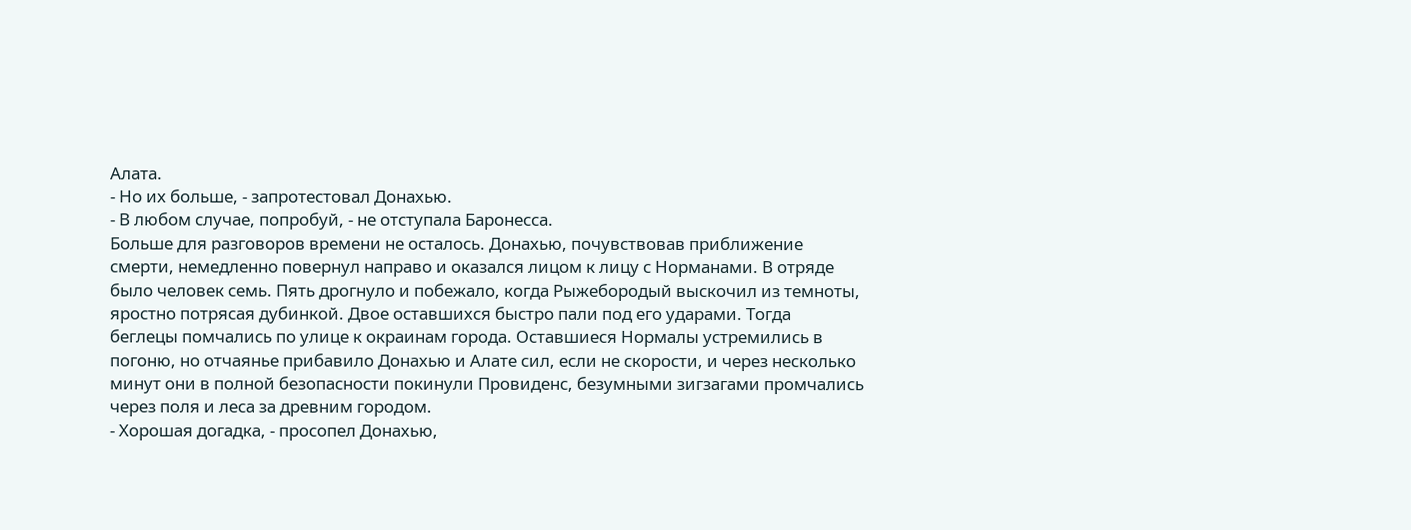Алата.
- Но их больше, - запротестовал Донахью.
- В любом случае, попробуй, - не отступала Баронесса.
Больше для разговоров времени не осталось. Донахью, почувствовав приближение
смерти, немедленно повернул направо и оказался лицом к лицу с Норманами. В отряде
было человек семь. Пять дрогнуло и побежало, когда Рыжебородый выскочил из темноты,
яростно потрясая дубинкой. Двое оставшихся быстро пали под его ударами. Тогда
беглецы помчались по улице к окраинам города. Оставшиеся Нормалы устремились в
погоню, но отчаянье прибавило Донахью и Алате сил, если не скорости, и через несколько
минут они в полной безопасности покинули Провиденс, безумными зигзагами промчались
через поля и леса за древним городом.
- Хорошая догадка, - просопел Донахью,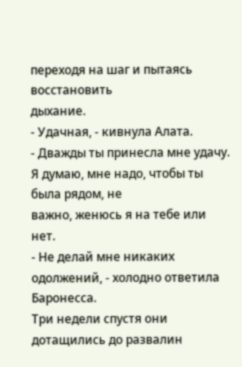переходя на шаг и пытаясь восстановить
дыхание.
- Удачная, - кивнула Алата.
- Дважды ты принесла мне удачу. Я думаю, мне надо, чтобы ты была рядом, не
важно, женюсь я на тебе или нет.
- Не делай мне никаких одолжений, - холодно ответила Баронесса.
Три недели спустя они дотащились до развалин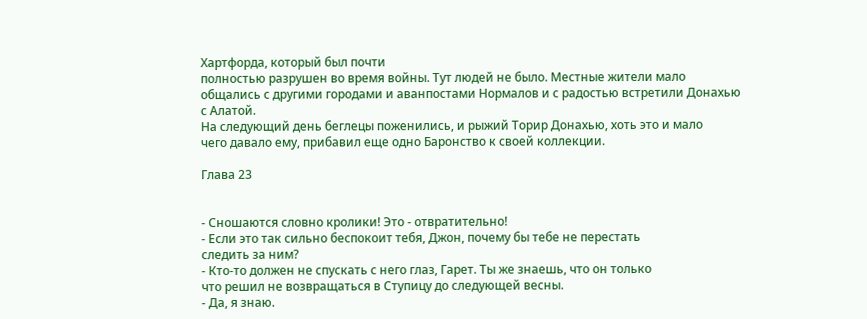Хартфорда, который был почти
полностью разрушен во время войны. Тут людей не было. Местные жители мало
общались с другими городами и аванпостами Нормалов и с радостью встретили Донахью
с Алатой.
На следующий день беглецы поженились, и рыжий Торир Донахью, хоть это и мало
чего давало ему, прибавил еще одно Баронство к своей коллекции.

Глава 23


- Сношаются словно кролики! Это - отвратительно!
- Если это так сильно беспокоит тебя, Джон, почему бы тебе не перестать
следить за ним?
- Кто-то должен не спускать с него глаз, Гарет. Ты же знаешь, что он только
что решил не возвращаться в Ступицу до следующей весны.
- Да, я знаю.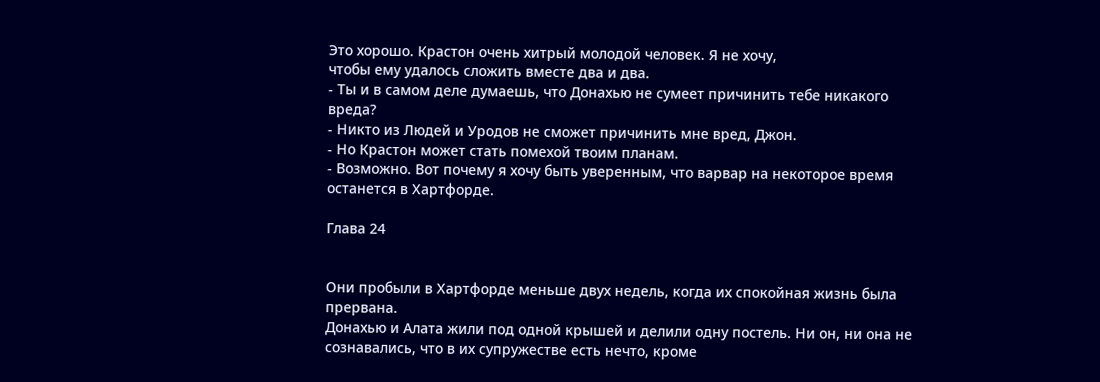Это хорошо. Крастон очень хитрый молодой человек. Я не хочу,
чтобы ему удалось сложить вместе два и два.
- Ты и в самом деле думаешь, что Донахью не сумеет причинить тебе никакого
вреда?
- Никто из Людей и Уродов не сможет причинить мне вред, Джон.
- Но Крастон может стать помехой твоим планам.
- Возможно. Вот почему я хочу быть уверенным, что варвар на некоторое время
останется в Хартфорде.

Глава 24


Они пробыли в Хартфорде меньше двух недель, когда их спокойная жизнь была
прервана.
Донахью и Алата жили под одной крышей и делили одну постель. Ни он, ни она не
сознавались, что в их супружестве есть нечто, кроме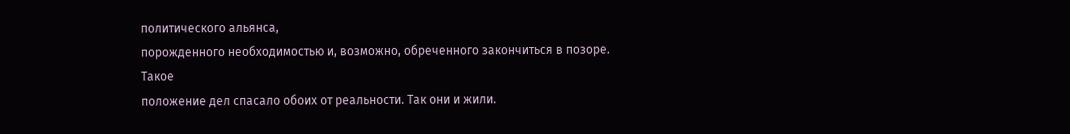политического альянса,
порожденного необходимостью и, возможно, обреченного закончиться в позоре. Такое
положение дел спасало обоих от реальности. Так они и жили.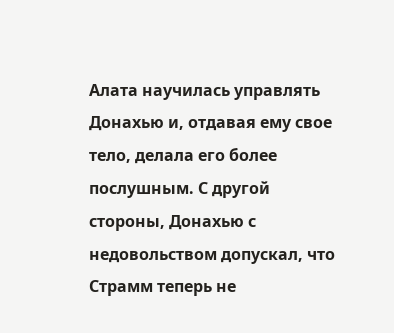Алата научилась управлять Донахью и, отдавая ему свое тело, делала его более
послушным. С другой стороны, Донахью с недовольством допускал, что Страмм теперь не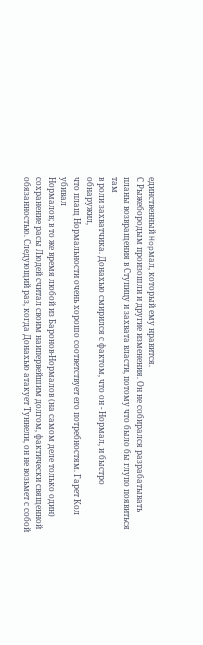единственный Hopмал, который ему нравится.
С Рыжебородым произошли и другие изменения. Он не собирался разрабатывать
планы возвращения в Ступицу и захвата власти, потому что было бы глупо появиться там
в роли захватчика. Донахью смирился с фактом, что он - Нормал, и быстро обнаружил,
что плащ Нормальности очень хорошо соответствует его потребностям. Гарет Кол убивал
Нормалов; в то же время любой из Баронов-Нормалов (на самом деле только один)
сохранение расы Людей считал своим наипервейшим долгом, фактически священной
обязанностью. Следующий раз, когда Донахью атакует Туннели, он не возьмет с собой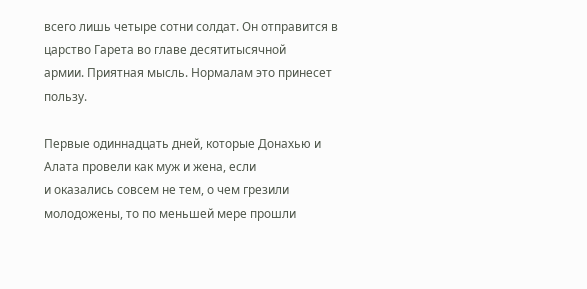всего лишь четыре сотни солдат. Он отправится в царство Гарета во главе десятитысячной
армии. Приятная мысль. Нормалам это принесет пользу.

Первые одиннадцать дней, которые Донахью и Алата провели как муж и жена, если
и оказались совсем не тем, о чем грезили молодожены, то по меньшей мере прошли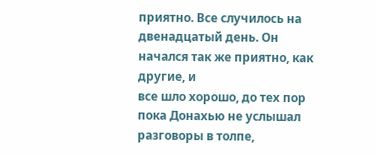приятно. Все случилось на двенадцатый день. Он начался так же приятно, как другие, и
все шло хорошо, до тех пор пока Донахью не услышал разговоры в толпе,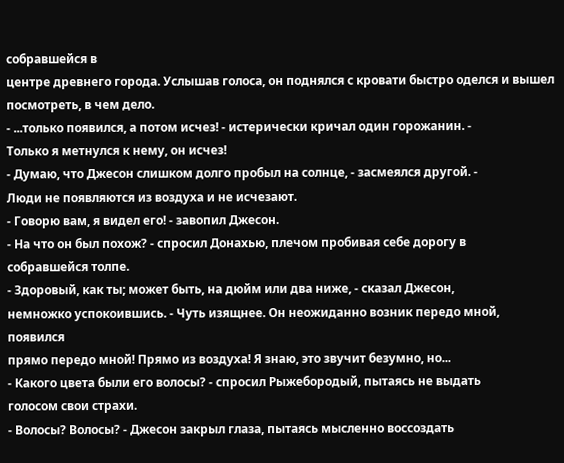собравшейся в
центре древнего города. Услышав голоса, он поднялся с кровати быстро оделся и вышел
посмотреть, в чем дело.
- ...только появился, а потом исчез! - истерически кричал один горожанин. -
Только я метнулся к нему, он исчез!
- Думаю, что Джесон слишком долго пробыл на солнце, - засмеялся другой. -
Люди не появляются из воздуха и не исчезают.
- Говорю вам, я видел его! - завопил Джесон.
- На что он был похож? - спросил Донахью, плечом пробивая себе дорогу в
собравшейся толпе.
- Здоровый, как ты; может быть, на дюйм или два ниже, - сказал Джесон,
немножко успокоившись. - Чуть изящнее. Он неожиданно возник передо мной, появился
прямо передо мной! Прямо из воздуха! Я знаю, это звучит безумно, но...
- Какого цвета были его волосы? - спросил Рыжебородый, пытаясь не выдать
голосом свои страхи.
- Волосы? Волосы? - Джесон закрыл глаза, пытаясь мысленно воссоздать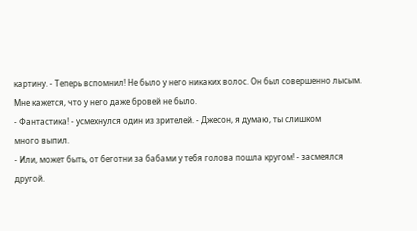картину. - Теперь вспомнил! Не было у него никаких волос. Он был совершенно лысым.
Мне кажется, что у него даже бровей не было.
- Фантастика! - усмехнулся один из зрителей. - Джесон, я думаю, ты слишком
много выпил.
- Или, может быть, от беготни за бабами у тебя голова пошла кругом! - засмеялся
другой.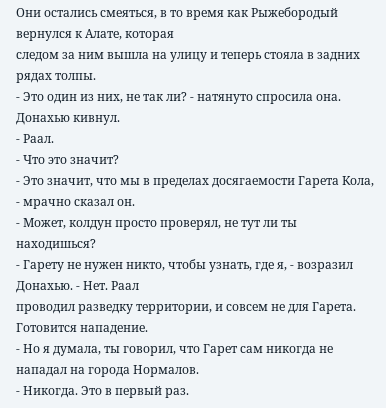Они остались смеяться, в то время как Рыжебородый вернулся к Алате, которая
следом за ним вышла на улицу и теперь стояла в задних рядах толпы.
- Это один из них, не так ли? - натянуто спросила она.
Донахью кивнул.
- Раал.
- Что это значит?
- Это значит, что мы в пределах досягаемости Гарета Кола, - мрачно сказал он.
- Может, колдун просто проверял, не тут ли ты находишься?
- Гарету не нужен никто, чтобы узнать, где я, - возразил Донахью. - Нет. Раал
проводил разведку территории, и совсем не для Гарета. Готовится нападение.
- Но я думала, ты говорил, что Гарет сам никогда не нападал на города Нормалов.
- Никогда. Это в первый раз.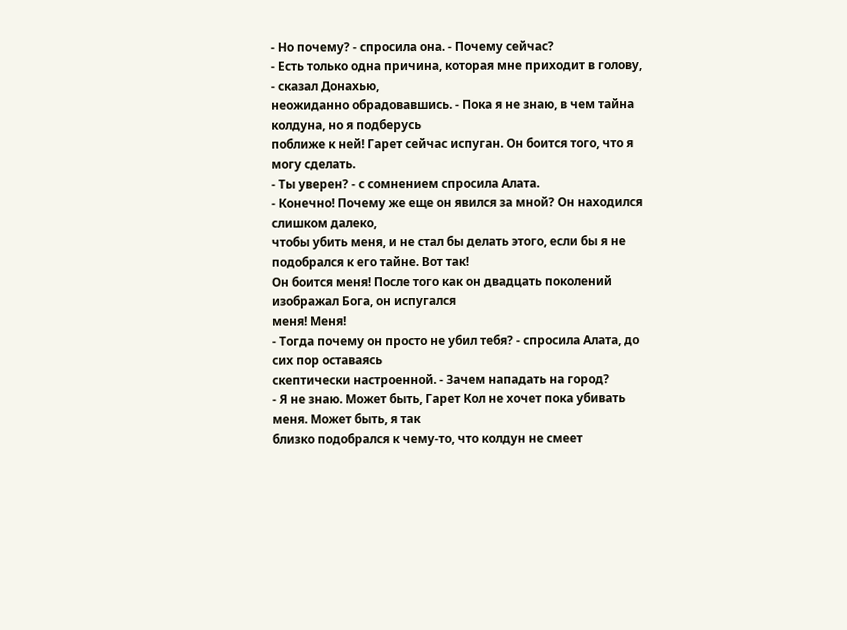- Но почему? - спросила она. - Почему сейчас?
- Есть только одна причина, которая мне приходит в голову, - сказал Донахью,
неожиданно обрадовавшись. - Пока я не знаю, в чем тайна колдуна, но я подберусь
поближе к ней! Гарет сейчас испуган. Он боится того, что я могу сделать.
- Ты уверен? - с сомнением спросила Алата.
- Конечно! Почему же еще он явился за мной? Он находился слишком далеко,
чтобы убить меня, и не стал бы делать этого, если бы я не подобрался к его тайне. Вот так!
Он боится меня! После того как он двадцать поколений изображал Бога, он испугался
меня! Меня!
- Тогда почему он просто не убил тебя? - спросила Алата, до сих пор оставаясь
скептически настроенной. - Зачем нападать на город?
- Я не знаю. Может быть, Гарет Кол не хочет пока убивать меня. Может быть, я так
близко подобрался к чему-то, что колдун не смеет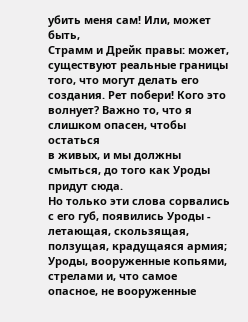убить меня сам! Или, может быть,
Страмм и Дрейк правы: может, существуют реальные границы того, что могут делать его
создания. Рет побери! Кого это волнует? Важно то, что я слишком опасен, чтобы остаться
в живых, и мы должны смыться, до того как Уроды придут сюда.
Но только эти слова сорвались с его губ, появились Уроды - летающая, скользящая,
ползущая, крадущаяся армия; Уроды, вооруженные копьями, стрелами и, что самое
опасное, не вооруженные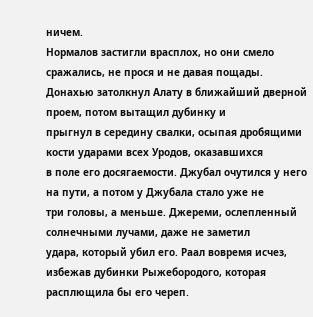ничем.
Нормалов застигли врасплох, но они смело сражались, не прося и не давая пощады.
Донахью затолкнул Алату в ближайший дверной проем, потом вытащил дубинку и
прыгнул в середину свалки, осыпая дробящими кости ударами всех Уродов, оказавшихся
в поле его досягаемости. Джубал очутился у него на пути, а потом у Джубала стало уже не
три головы, а меньше. Джереми, ослепленный солнечными лучами, даже не заметил
удара, который убил его. Раал вовремя исчез, избежав дубинки Рыжебородого, которая
расплющила бы его череп.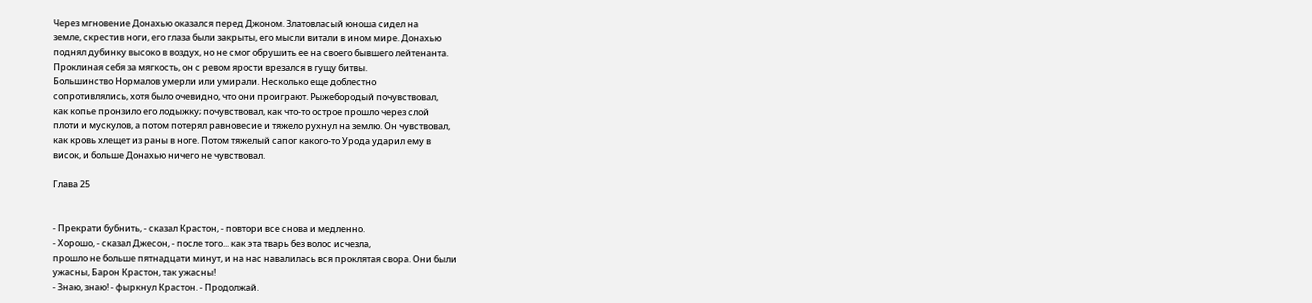Через мгновение Донахью оказался перед Джоном. Златовласый юноша сидел на
земле, скрестив ноги, его глаза были закрыты, его мысли витали в ином мире. Донахью
поднял дубинку высоко в воздух, но не смог обрушить ее на своего бывшего лейтенанта.
Проклиная себя за мягкость, он с ревом ярости врезался в гущу битвы.
Большинство Нормалов умерли или умирали. Несколько еще доблестно
сопротивлялись, хотя было очевидно, что они проиграют. Рыжебородый почувствовал,
как копье пронзило его лодыжку; почувствовал, как что-то острое прошло через слой
плоти и мускулов, а потом потерял равновесие и тяжело рухнул на землю. Он чувствовал,
как кровь хлещет из раны в ноге. Потом тяжелый сапог какого-то Урода ударил ему в
висок, и больше Донахью ничего не чувствовал.

Глава 25


- Прекрати бубнить, - сказал Крастон, - повтори все снова и медленно.
- Хорошо, - сказал Джесон, - после того... как эта тварь без волос исчезла,
прошло не больше пятнадцати минут, и на нас навалилась вся проклятая свора. Они были
ужасны, Барон Крастон, так ужасны!
- Знаю, знаю! - фыркнул Крастон. - Продолжай.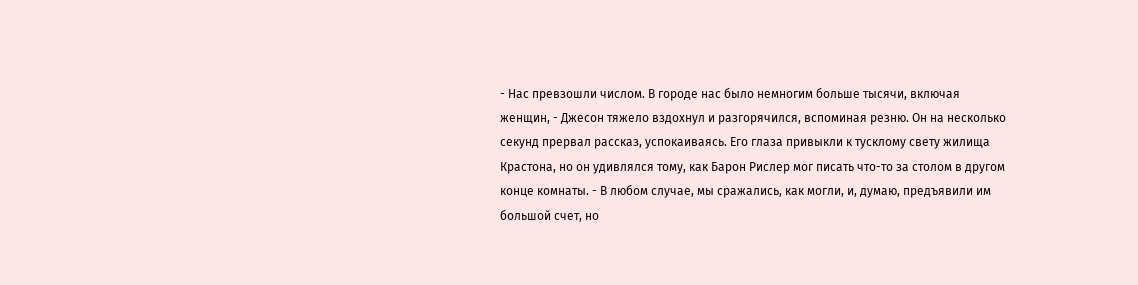- Нас превзошли числом. В городе нас было немногим больше тысячи, включая
женщин, - Джесон тяжело вздохнул и разгорячился, вспоминая резню. Он на несколько
секунд прервал рассказ, успокаиваясь. Его глаза привыкли к тусклому свету жилища
Крастона, но он удивлялся тому, как Барон Рислер мог писать что-то за столом в другом
конце комнаты. - В любом случае, мы сражались, как могли, и, думаю, предъявили им
большой счет, но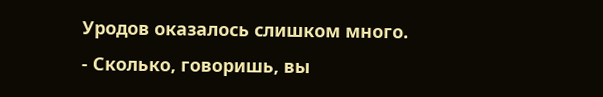Уродов оказалось слишком много.
- Сколько, говоришь, вы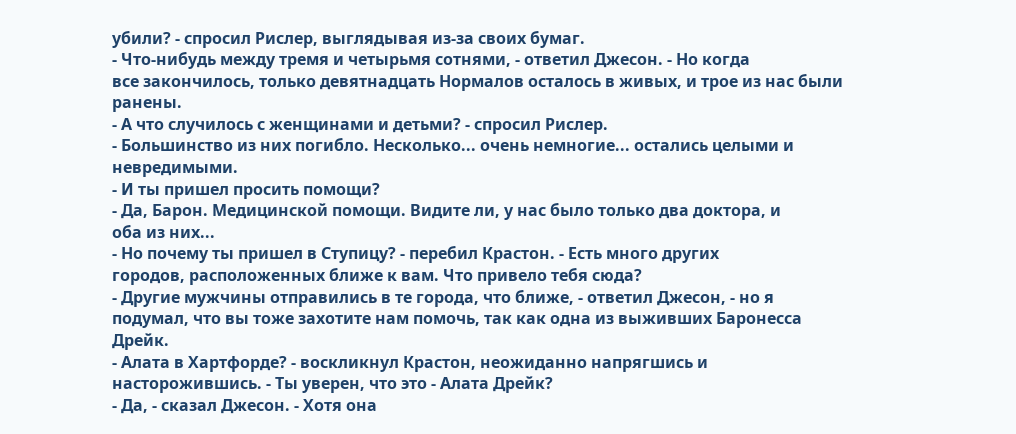убили? - спросил Рислер, выглядывая из-за своих бумаг.
- Что-нибудь между тремя и четырьмя сотнями, - ответил Джесон. - Но когда
все закончилось, только девятнадцать Нормалов осталось в живых, и трое из нас были
ранены.
- А что случилось с женщинами и детьми? - спросил Рислер.
- Большинство из них погибло. Несколько... очень немногие... остались целыми и
невредимыми.
- И ты пришел просить помощи?
- Да, Барон. Медицинской помощи. Видите ли, у нас было только два доктора, и
оба из них...
- Но почему ты пришел в Ступицу? - перебил Крастон. - Есть много других
городов, расположенных ближе к вам. Что привело тебя сюда?
- Другие мужчины отправились в те города, что ближе, - ответил Джесон, - но я
подумал, что вы тоже захотите нам помочь, так как одна из выживших Баронесса Дрейк.
- Алата в Хартфорде? - воскликнул Крастон, неожиданно напрягшись и
насторожившись. - Ты уверен, что это - Алата Дрейк?
- Да, - сказал Джесон. - Хотя она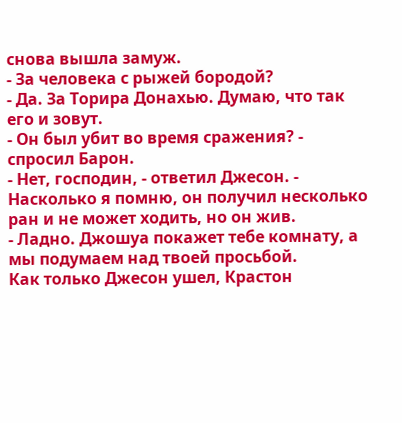снова вышла замуж.
- За человека с рыжей бородой?
- Да. За Торира Донахью. Думаю, что так его и зовут.
- Он был убит во время сражения? - спросил Барон.
- Нет, господин, - ответил Джесон. - Насколько я помню, он получил несколько
ран и не может ходить, но он жив.
- Ладно. Джошуа покажет тебе комнату, а мы подумаем над твоей просьбой.
Как только Джесон ушел, Крастон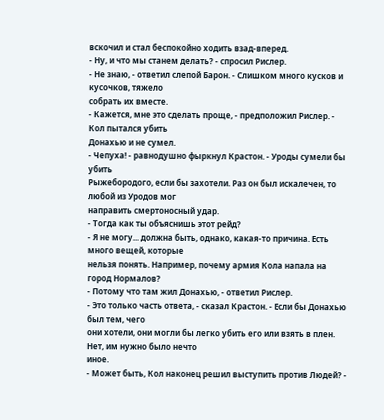вскочил и стал беспокойно ходить взад-вперед.
- Ну, и что мы станем делать? - спросил Рислер.
- Не знаю, - ответил слепой Барон. - Слишком много кусков и кусочков, тяжело
собрать их вместе.
- Кажется, мне это сделать проще, - предположил Рислер. - Кол пытался убить
Донахью и не сумел.
- Чепуха! - равнодушно фыркнул Крастон. - Уроды сумели бы убить
Рыжебородого, если бы захотели. Раз он был искалечен, то любой из Уродов мог
направить смертоносный удар.
- Тогда как ты объяснишь этот рейд?
- Я не могу... должна быть, однако, какая-то причина. Есть много вещей, которые
нельзя понять. Например, почему армия Кола напала на город Нормалов?
- Потому что там жил Донахью, - ответил Рислер.
- Это только часть ответа, - сказал Крастон. - Если бы Донахью был тем, чего
они хотели, они могли бы легко убить его или взять в плен. Нет, им нужно было нечто
иное.
- Может быть, Кол наконец решил выступить против Людей? -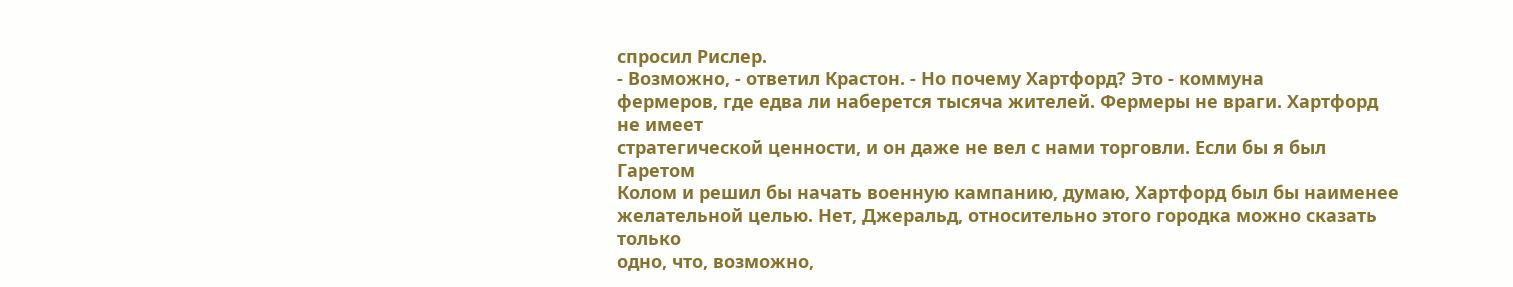спросил Рислер.
- Возможно, - ответил Крастон. - Но почему Хартфорд? Это - коммуна
фермеров, где едва ли наберется тысяча жителей. Фермеры не враги. Хартфорд не имеет
стратегической ценности, и он даже не вел с нами торговли. Если бы я был Гаретом
Колом и решил бы начать военную кампанию, думаю, Хартфорд был бы наименее
желательной целью. Нет, Джеральд, относительно этого городка можно сказать только
одно, что, возможно,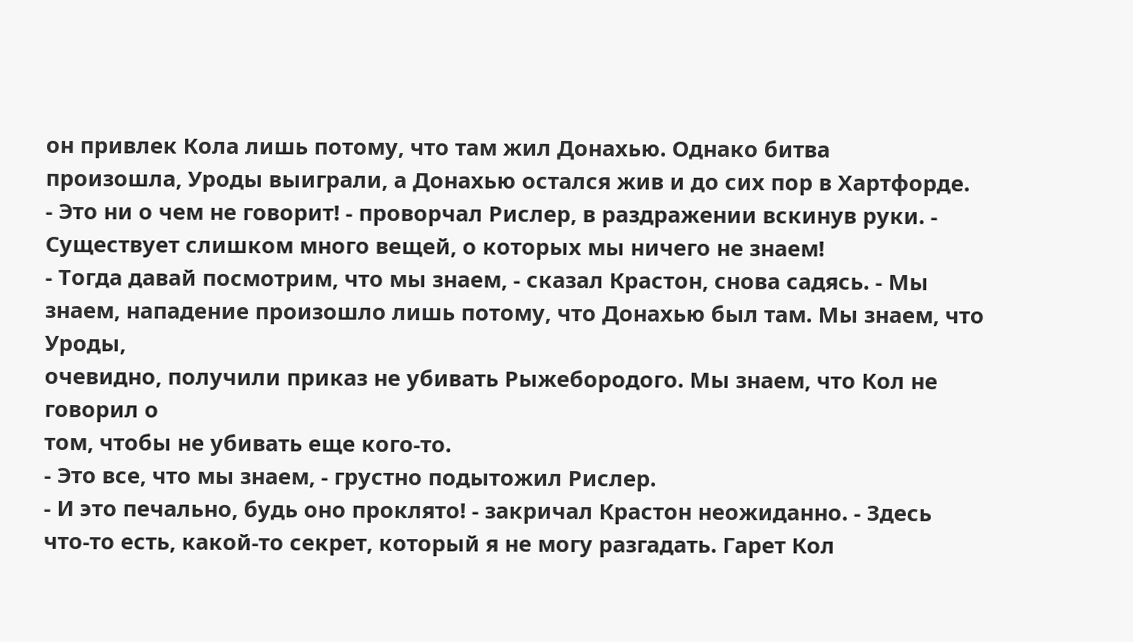он привлек Кола лишь потому, что там жил Донахью. Однако битва
произошла, Уроды выиграли, а Донахью остался жив и до сих пор в Хартфорде.
- Это ни о чем не говорит! - проворчал Рислер, в раздражении вскинув руки. -
Существует слишком много вещей, о которых мы ничего не знаем!
- Тогда давай посмотрим, что мы знаем, - сказал Крастон, снова садясь. - Мы
знаем, нападение произошло лишь потому, что Донахью был там. Мы знаем, что Уроды,
очевидно, получили приказ не убивать Рыжебородого. Мы знаем, что Кол не говорил о
том, чтобы не убивать еще кого-то.
- Это все, что мы знаем, - грустно подытожил Рислер.
- И это печально, будь оно проклято! - закричал Крастон неожиданно. - Здесь
что-то есть, какой-то секрет, который я не могу разгадать. Гарет Кол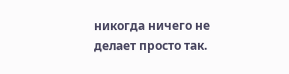никогда ничего не
делает просто так.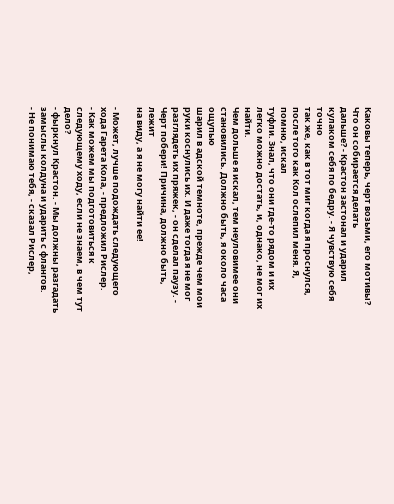Каковы теперь, черт возьми, его мотивы? Что он собирается делать
дальше? - Крастон застонал и ударил кулаком себя по бедру. - Я чувствую себя точно
так же, как в тот миг когда я проснулся, после того как Кол ослепил меня. Я, помню, искал
туфли. Знал, что они где-то рядом и их легко можно достать, и, однако, не мог их найти.
Чем дольше я искал, тем неуловимее они становились. Должно быть, я около часа ощупью
шарил в адской темноте, прежде чем мои руки коснулись их. И даже тогда я не мог
разглядеть их пряжек, - он сделал паузу. - Черт побери! Причина, должно быть, лежит
на виду, а я не могу найти ее!

- Может, лучше подождать следующего хода Гарета Кола, - предложил Рислер.
- Как можем мы подготовиться к следующему ходу, если не знаем, в чем тут дело?
- фыркнул Крастон. - Мы должны разгадать замыслы колдуна и ударить с флангов.
- Не понимаю тебя, - сказал Рислер,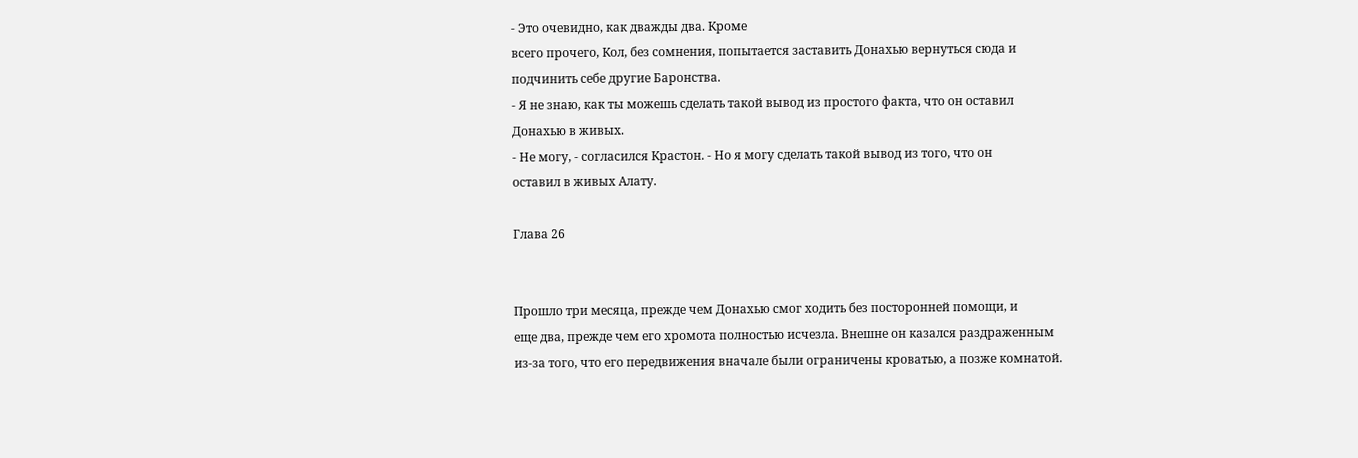- Это очевидно, как дважды два. Кроме
всего прочего, Кол, без сомнения, попытается заставить Донахью вернуться сюда и
подчинить себе другие Баронства.
- Я не знаю, как ты можешь сделать такой вывод из простого факта, что он оставил
Донахью в живых.
- Не могу, - согласился Крастон. - Но я могу сделать такой вывод из того, что он
оставил в живых Алату.

Глава 26


Прошло три месяца, прежде чем Донахью смог ходить без посторонней помощи, и
еще два, прежде чем его хромота полностью исчезла. Внешне он казался раздраженным
из-за того, что его передвижения вначале были ограничены кроватью, а позже комнатой.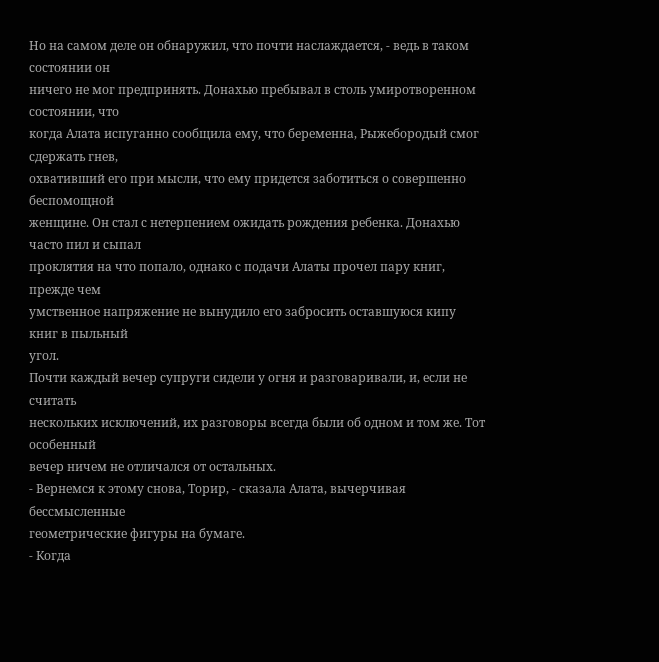Но на самом деле он обнаружил, что почти наслаждается, - ведь в таком состоянии он
ничего не мог предпринять. Донахью пребывал в столь умиротворенном состоянии, что
когда Алата испуганно сообщила ему, что беременна, Рыжебородый смог сдержать гнев,
охвативший его при мысли, что ему придется заботиться о совершенно беспомощной
женщине. Он стал с нетерпением ожидать рождения ребенка. Донахью часто пил и сыпал
проклятия на что попало, однако с подачи Алаты прочел пару книг, прежде чем
умственное напряжение не вынудило его забросить оставшуюся кипу книг в пыльный
угол.
Почти каждый вечер супруги сидели у огня и разговаривали, и, если не считать
нескольких исключений, их разговоры всегда были об одном и том же. Тот особенный
вечер ничем не отличался от остальных.
- Вернемся к этому снова, Торир, - сказала Алата, вычерчивая бессмысленные
геометрические фигуры на бумаге.
- Когда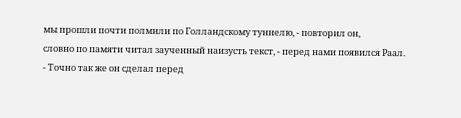мы прошли почти полмили по Голландскому туннелю, - повторил он,
словно по памяти читал заученный наизусть текст, - перед нами появился Раал.
- Точно так же он сделал перед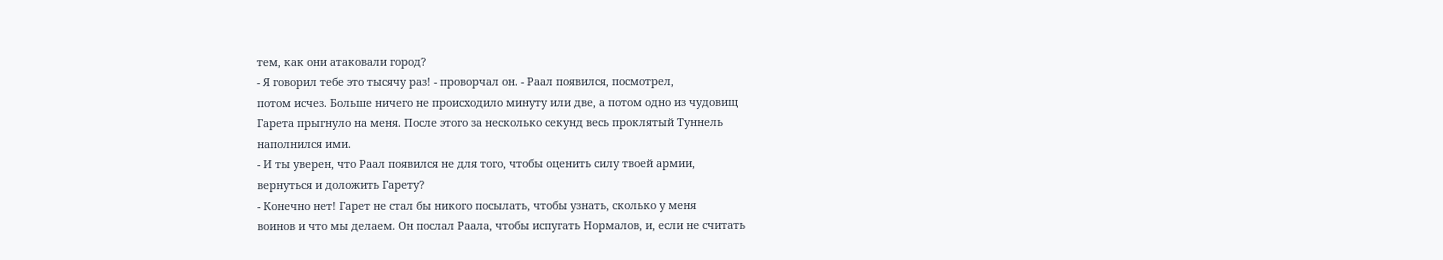тем, как они атаковали город?
- Я говорил тебе это тысячу раз! - проворчал он. - Раал появился, посмотрел,
потом исчез. Больше ничего не происходило минуту или две, а потом одно из чудовищ
Гарета прыгнуло на меня. После этого за несколько секунд весь проклятый Туннель
наполнился ими.
- И ты уверен, что Раал появился не для того, чтобы оценить силу твоей армии,
вернуться и доложить Гарету?
- Конечно нет! Гарет не стал бы никого посылать, чтобы узнать, сколько у меня
воинов и что мы делаем. Он послал Раала, чтобы испугать Нормалов, и, если не считать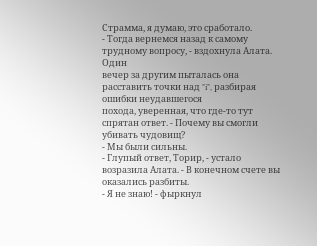Страмма, я думаю, это сработало.
- Тогда вернемся назад к самому трудному вопросу, - вздохнула Алата. Один
вечер за другим пыталась она расставить точки над "i", разбирая ошибки неудавшегося
похода, уверенная, что где-то тут спрятан ответ. - Почему вы смогли убивать чудовищ?
- Мы были сильны.
- Глупый ответ, Торир, - устало возразила Алата. - В конечном счете вы
оказались разбиты.
- Я не знаю! - фыркнул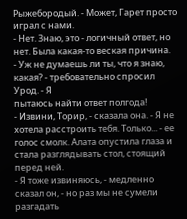Рыжебородый. - Может, Гарет просто играл с нами.
- Нет. Знаю, это - логичный ответ, но нет. Была какая-то веская причина.
- Уж не думаешь ли ты, что я знаю, какая? - требовательно спросил Урод. - Я
пытаюсь найти ответ полгода!
- Извини, Торир, - сказала она. - Я не хотела расстроить тебя. Только... - ее
голос смолк. Алата опустила глаза и стала разглядывать стол, стоящий перед ней.
- Я тоже извиняюсь, - медленно сказал он, - но раз мы не сумели разгадать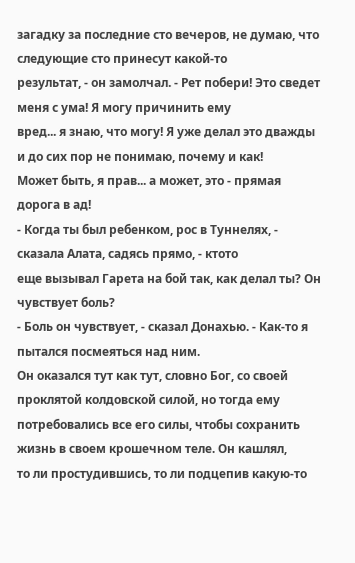загадку за последние сто вечеров, не думаю, что следующие сто принесут какой-то
результат, - он замолчал. - Рет побери! Это сведет меня с ума! Я могу причинить ему
вред... я знаю, что могу! Я уже делал это дважды и до сих пор не понимаю, почему и как!
Может быть, я прав... а может, это - прямая дорога в ад!
- Когда ты был ребенком, рос в Туннелях, - сказала Алата, садясь прямо, - ктото
еще вызывал Гарета на бой так, как делал ты? Он чувствует боль?
- Боль он чувствует, - сказал Донахью. - Как-то я пытался посмеяться над ним.
Он оказался тут как тут, словно Бог, со своей проклятой колдовской силой, но тогда ему
потребовались все его силы, чтобы сохранить жизнь в своем крошечном теле. Он кашлял,
то ли простудившись, то ли подцепив какую-то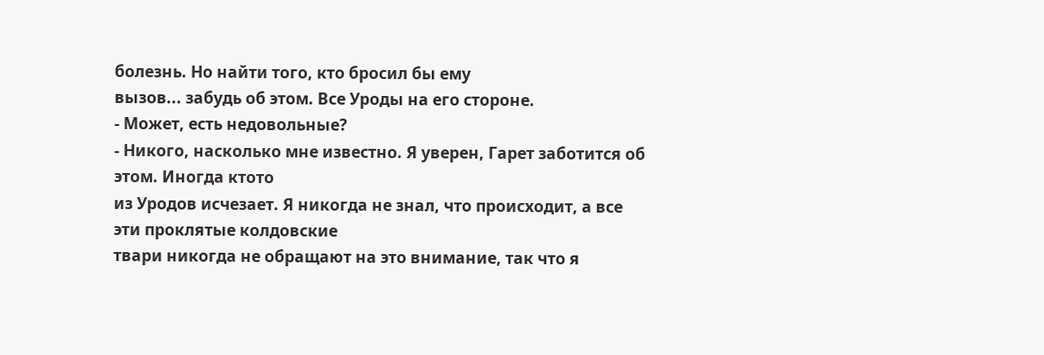болезнь. Но найти того, кто бросил бы ему
вызов... забудь об этом. Все Уроды на его стороне.
- Может, есть недовольные?
- Никого, насколько мне известно. Я уверен, Гарет заботится об этом. Иногда ктото
из Уродов исчезает. Я никогда не знал, что происходит, а все эти проклятые колдовские
твари никогда не обращают на это внимание, так что я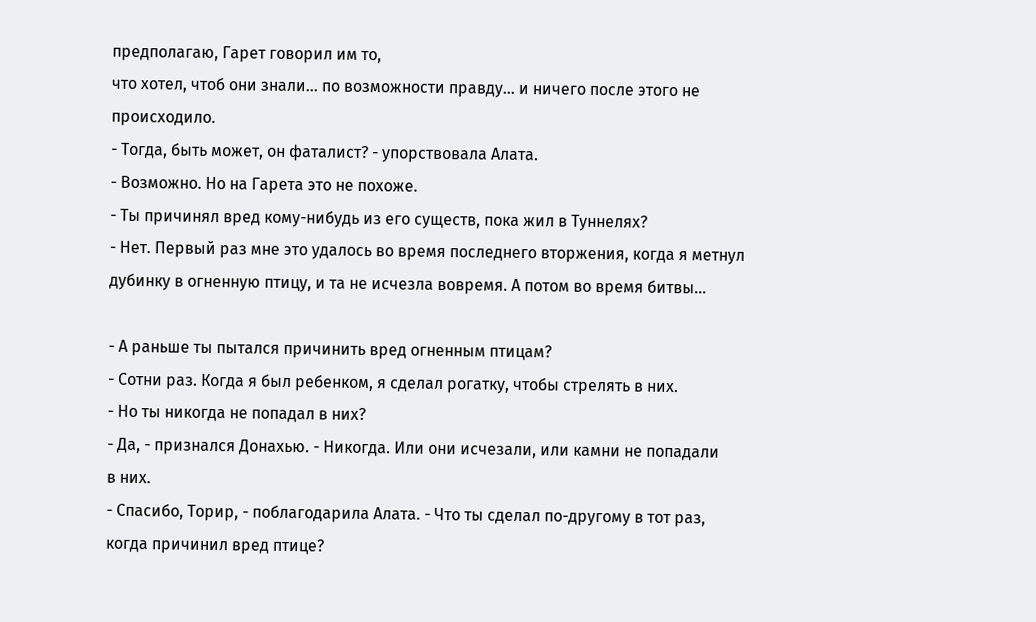предполагаю, Гарет говорил им то,
что хотел, чтоб они знали... по возможности правду... и ничего после этого не
происходило.
- Тогда, быть может, он фаталист? - упорствовала Алата.
- Возможно. Но на Гарета это не похоже.
- Ты причинял вред кому-нибудь из его существ, пока жил в Туннелях?
- Нет. Первый раз мне это удалось во время последнего вторжения, когда я метнул
дубинку в огненную птицу, и та не исчезла вовремя. А потом во время битвы...

- А раньше ты пытался причинить вред огненным птицам?
- Сотни раз. Когда я был ребенком, я сделал рогатку, чтобы стрелять в них.
- Но ты никогда не попадал в них?
- Да, - признался Донахью. - Никогда. Или они исчезали, или камни не попадали
в них.
- Спасибо, Торир, - поблагодарила Алата. - Что ты сделал по-другому в тот раз,
когда причинил вред птице?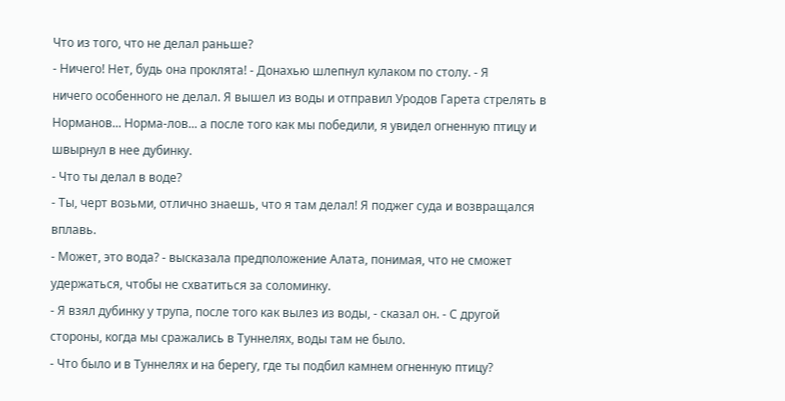Что из того, что не делал раньше?
- Ничего! Нет, будь она проклята! - Донахью шлепнул кулаком по столу. - Я
ничего особенного не делал. Я вышел из воды и отправил Уродов Гарета стрелять в
Норманов... Норма-лов... а после того как мы победили, я увидел огненную птицу и
швырнул в нее дубинку.
- Что ты делал в воде?
- Ты, черт возьми, отлично знаешь, что я там делал! Я поджег суда и возвращался
вплавь.
- Может, это вода? - высказала предположение Алата, понимая, что не сможет
удержаться, чтобы не схватиться за соломинку.
- Я взял дубинку у трупа, после того как вылез из воды, - сказал он. - С другой
стороны, когда мы сражались в Туннелях, воды там не было.
- Что было и в Туннелях и на берегу, где ты подбил камнем огненную птицу?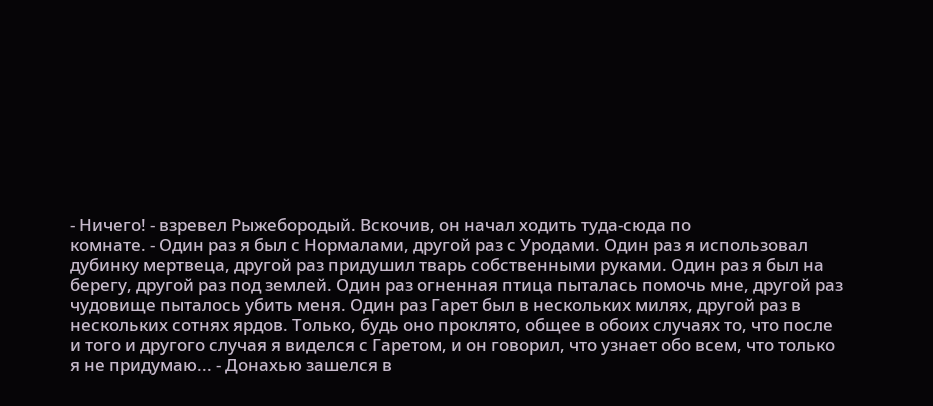- Ничего! - взревел Рыжебородый. Вскочив, он начал ходить туда-сюда по
комнате. - Один раз я был с Нормалами, другой раз с Уродами. Один раз я использовал
дубинку мертвеца, другой раз придушил тварь собственными руками. Один раз я был на
берегу, другой раз под землей. Один раз огненная птица пыталась помочь мне, другой раз
чудовище пыталось убить меня. Один раз Гарет был в нескольких милях, другой раз в
нескольких сотнях ярдов. Только, будь оно проклято, общее в обоих случаях то, что после
и того и другого случая я виделся с Гаретом, и он говорил, что узнает обо всем, что только
я не придумаю... - Донахью зашелся в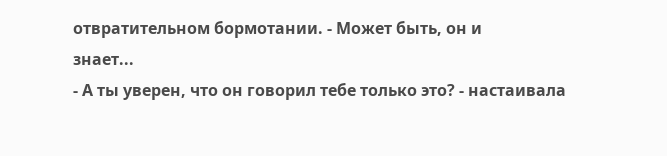отвратительном бормотании. - Может быть, он и
знает...
- А ты уверен, что он говорил тебе только это? - настаивала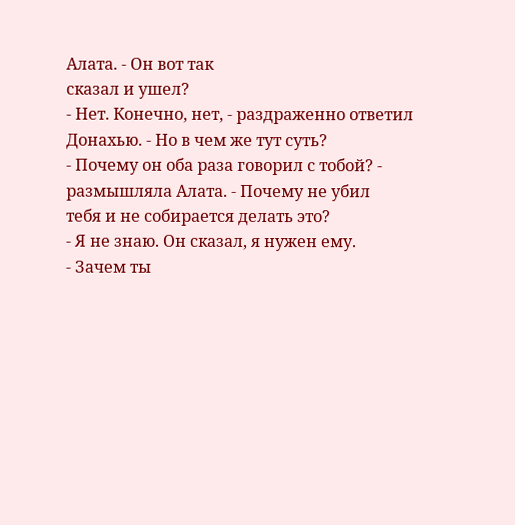Алата. - Он вот так
сказал и ушел?
- Нет. Конечно, нет, - раздраженно ответил Донахью. - Но в чем же тут суть?
- Почему он оба раза говорил с тобой? - размышляла Алата. - Почему не убил
тебя и не собирается делать это?
- Я не знаю. Он сказал, я нужен ему.
- Зачем ты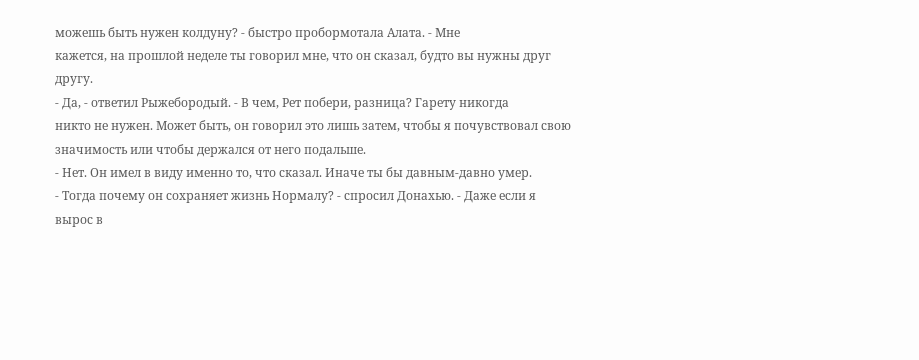можешь быть нужен колдуну? - быстро пробормотала Алата. - Мне
кажется, на прошлой неделе ты говорил мне, что он сказал, будто вы нужны друг другу.
- Да, - ответил Рыжебородый. - В чем, Рет побери, разница? Гарету никогда
никто не нужен. Может быть, он говорил это лишь затем, чтобы я почувствовал свою
значимость или чтобы держался от него подальше.
- Нет. Он имел в виду именно то, что сказал. Иначе ты бы давным-давно умер.
- Тогда почему он сохраняет жизнь Нормалу? - спросил Донахью. - Даже если я
вырос в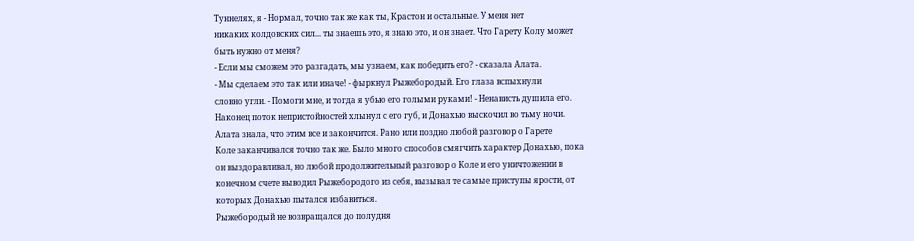Туннелях, я - Нормал, точно так же как ты, Крастон и остальные. У меня нет
никаких колдовских сил... ты знаешь это, я знаю это, и он знает. Что Гарету Колу может
быть нужно от меня?
- Если мы сможем это разгадать, мы узнаем, как победить его? - сказала Алата.
- Мы сделаем это так или иначе! - фыркнул Рыжебородый. Его глаза вспыхнули
словно угли. - Помоги мне, и тогда я убью его голыми руками! - Ненависть душила его.
Наконец поток непристойностей хлынул с его губ, и Донахью выскочил во тьму ночи.
Алата знала, что этим все и закончится. Рано или поздно любой разговор о Гарете
Коле заканчивался точно так же. Было много способов смягчить характер Донахью, пока
он выздоравливал, но любой продолжительный разговор о Коле и его уничтожении в
конечном счете выводил Рыжебородого из себя, вызывал те самые приступы ярости, от
которых Донахью пытался избавиться.
Рыжебородый не возвращался до полудня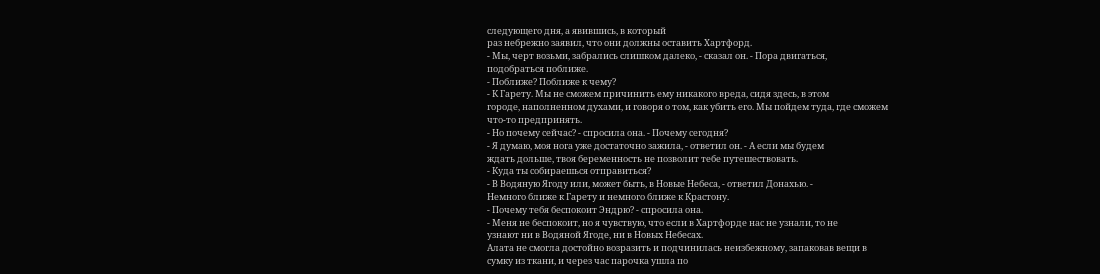следующего дня, а явившись, в который
раз небрежно заявил, что они должны оставить Хартфорд.
- Мы, черт возьми, забрались слишком далеко, - сказал он. - Пора двигаться,
подобраться поближе.
- Поближе? Поближе к чему?
- К Гарету. Мы не сможем причинить ему никакого вреда, сидя здесь, в этом
городе, наполненном духами, и говоря о том, как убить его. Мы пойдем туда, где сможем
что-то предпринять.
- Но почему сейчас? - спросила она. - Почему сегодня?
- Я думаю, моя нога уже достаточно зажила, - ответил он. - А если мы будем
ждать дольше, твоя беременность не позволит тебе путешествовать.
- Куда ты собираешься отправиться?
- В Водяную Ягоду или, может быть, в Новые Небеса, - ответил Донахью. -
Немного ближе к Гарету и немного ближе к Крастону.
- Почему тебя беспокоит Эндрю? - спросила она.
- Меня не беспокоит, но я чувствую, что если в Хартфорде нас не узнали, то не
узнают ни в Водяной Ягоде, ни в Новых Небесах.
Алата не смогла достойно возразить и подчинилась неизбежному, запаковав вещи в
сумку из ткани, и через час парочка ушла по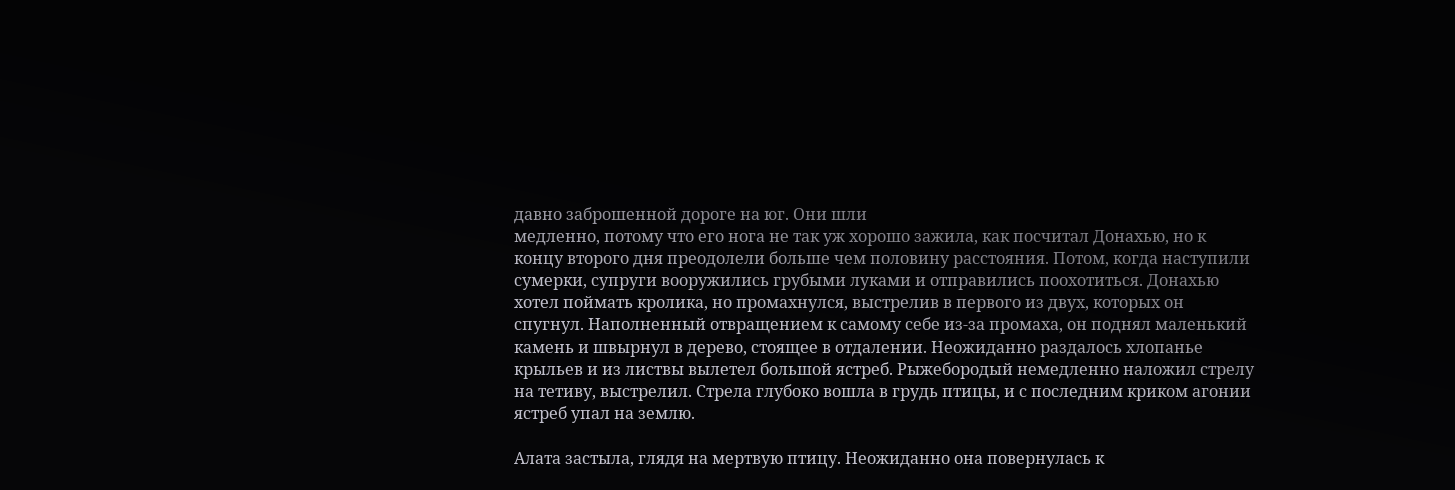давно заброшенной дороге на юг. Они шли
медленно, потому что его нога не так уж хорошо зажила, как посчитал Донахью, но к
концу второго дня преодолели больше чем половину расстояния. Потом, когда наступили
сумерки, супруги вооружились грубыми луками и отправились поохотиться. Донахью
хотел поймать кролика, но промахнулся, выстрелив в первого из двух, которых он
спугнул. Наполненный отвращением к самому себе из-за промаха, он поднял маленький
камень и швырнул в дерево, стоящее в отдалении. Неожиданно раздалось хлопанье
крыльев и из листвы вылетел большой ястреб. Рыжебородый немедленно наложил стрелу
на тетиву, выстрелил. Стрела глубоко вошла в грудь птицы, и с последним криком агонии
ястреб упал на землю.

Алата застыла, глядя на мертвую птицу. Неожиданно она повернулась к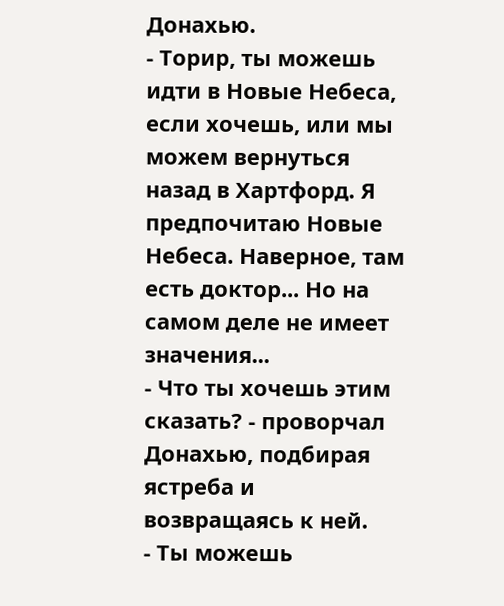Донахью.
- Торир, ты можешь идти в Новые Небеса, если хочешь, или мы можем вернуться
назад в Хартфорд. Я предпочитаю Новые Небеса. Наверное, там есть доктор... Но на
самом деле не имеет значения...
- Что ты хочешь этим сказать? - проворчал Донахью, подбирая ястреба и
возвращаясь к ней.
- Ты можешь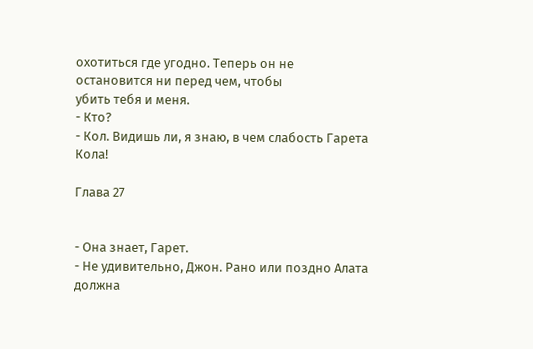охотиться где угодно. Теперь он не остановится ни перед чем, чтобы
убить тебя и меня.
- Кто?
- Кол. Видишь ли, я знаю, в чем слабость Гарета Кола!

Глава 27


- Она знает, Гарет.
- Не удивительно, Джон. Рано или поздно Алата должна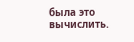была это вычислить.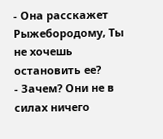- Она расскажет Рыжебородому, Ты не хочешь остановить ее?
- Зачем? Они не в силах ничего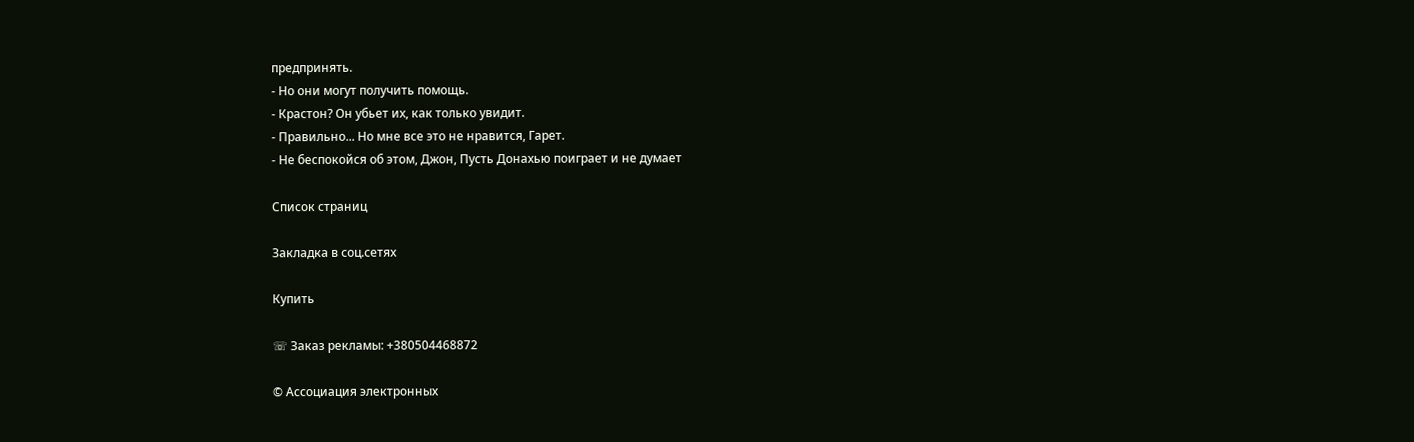предпринять.
- Но они могут получить помощь.
- Крастон? Он убьет их, как только увидит.
- Правильно... Но мне все это не нравится, Гарет.
- Не беспокойся об этом, Джон, Пусть Донахью поиграет и не думает

Список страниц

Закладка в соц.сетях

Купить

☏ Заказ рекламы: +380504468872

© Ассоциация электронных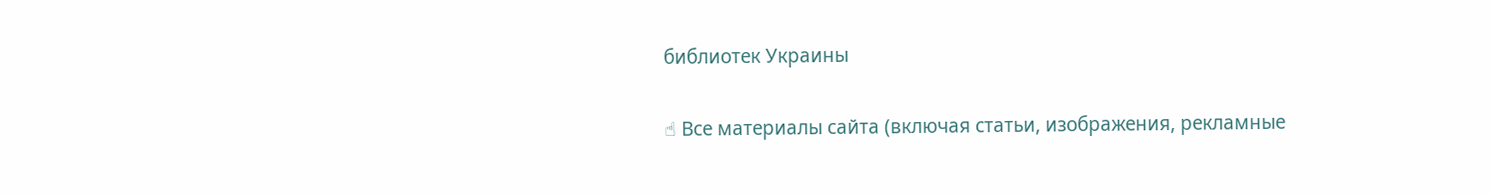библиотек Украины

☝ Все материалы сайта (включая статьи, изображения, рекламные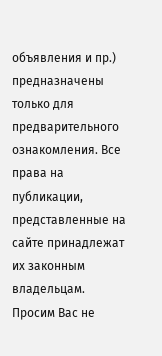объявления и пр.) предназначены только для предварительного ознакомления. Все права на публикации, представленные на сайте принадлежат их законным владельцам. Просим Вас не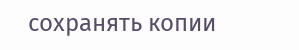сохранять копии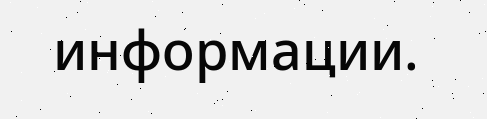информации.